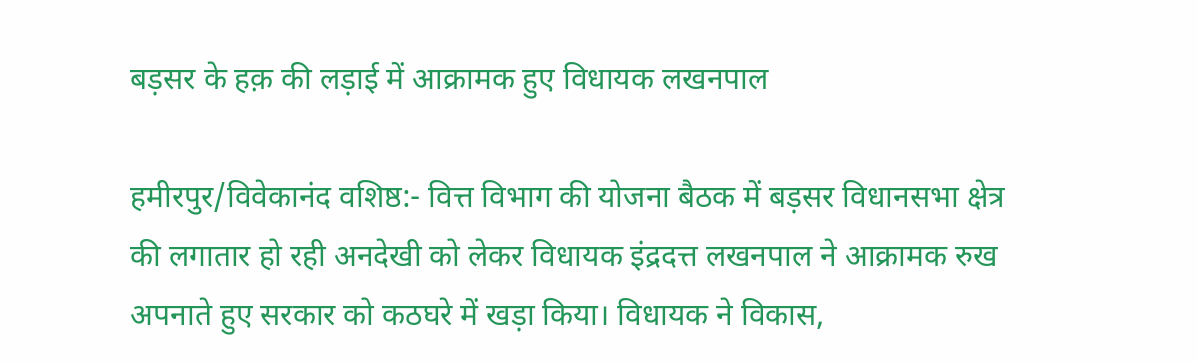बड़सर के हक़ की लड़ाई में आक्रामक हुए विधायक लखनपाल

हमीरपुर/विवेकानंद वशिष्ठ:- वित्त विभाग की योजना बैठक में बड़सर विधानसभा क्षेत्र की लगातार हो रही अनदेखी को लेकर विधायक इंद्रदत्त लखनपाल ने आक्रामक रुख अपनाते हुए सरकार को कठघरे में खड़ा किया। विधायक ने विकास,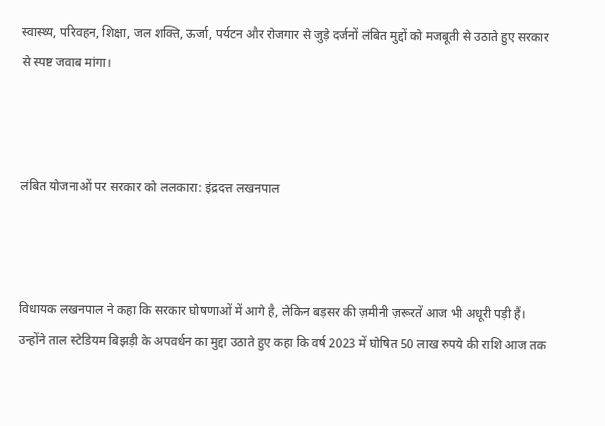स्वास्थ्य, परिवहन, शिक्षा, जल शक्ति, ऊर्जा, पर्यटन और रोजगार से जुड़े दर्जनों लंबित मुद्दों को मजबूती से उठाते हुए सरकार से स्पष्ट जवाब मांगा।



लंबित योजनाओं पर सरकार को ललकारा: इंद्रदत्त लखनपाल



विधायक लखनपाल ने कहा कि सरकार घोषणाओं में आगे है, लेकिन बड़सर की ज़मीनी ज़रूरतें आज भी अधूरी पड़ी हैं। उन्होंने ताल स्टेडियम बिझड़ी के अपवर्धन का मुद्दा उठाते हुए कहा कि वर्ष 2023 में घोषित 50 लाख रुपये की राशि आज तक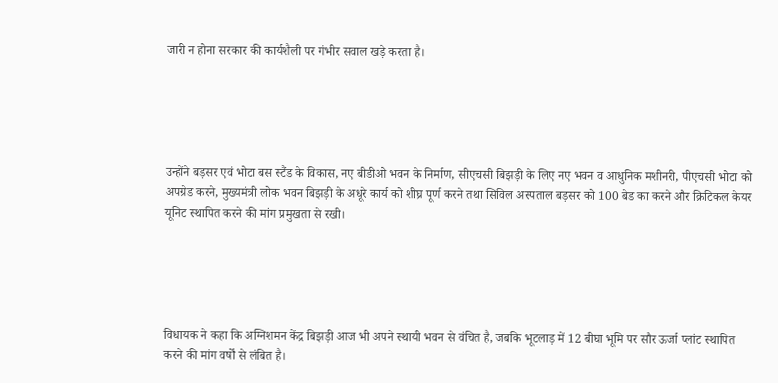जारी न होना सरकार की कार्यशैली पर गंभीर सवाल खड़े करता है।





उन्होंने बड़सर एवं भोटा बस स्टैंड के विकास, नए बीडीओ भवन के निर्माण, सीएचसी बिझड़ी के लिए नए भवन व आधुनिक मशीनरी, पीएचसी भोटा को अपग्रेड करने, मुख्यमंत्री लोक भवन बिझड़ी के अधूरे कार्य को शीघ्र पूर्ण करने तथा सिविल अस्पताल बड़सर को 100 बेड का करने और क्रिटिकल केयर यूनिट स्थापित करने की मांग प्रमुखता से रखी।





विधायक ने कहा कि अग्निशमन केंद्र बिझड़ी आज भी अपने स्थायी भवन से वंचित है, जबकि भूटलाड़ में 12 बीघा भूमि पर सौर ऊर्जा प्लांट स्थापित करने की मांग वर्षों से लंबित है।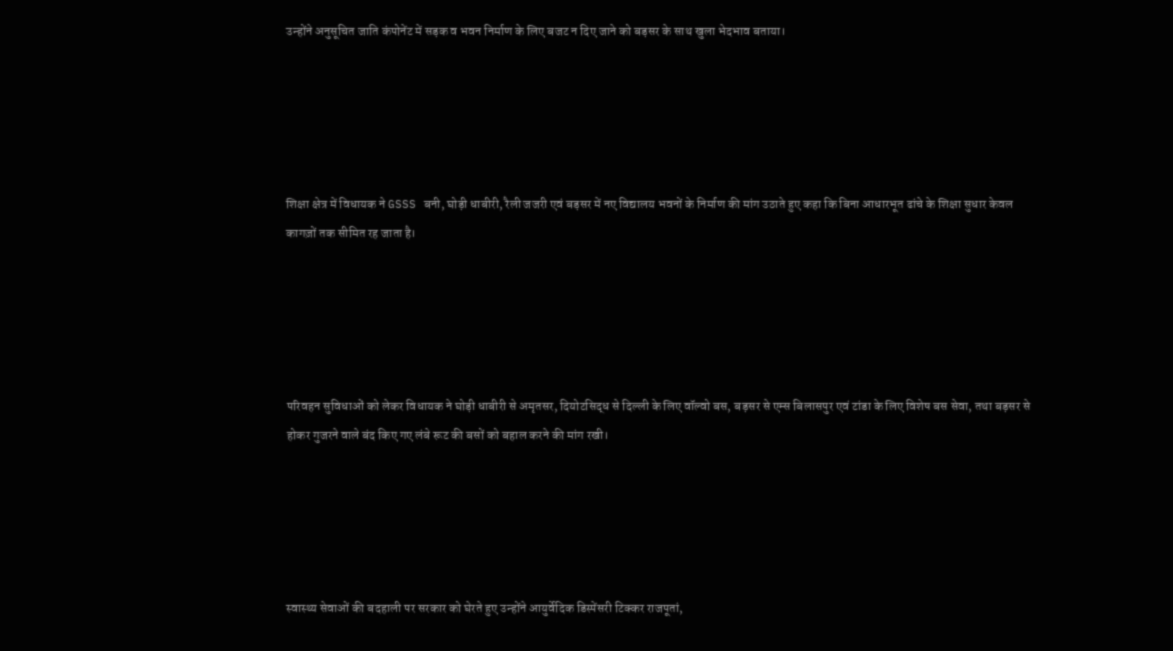उन्होंने अनुसूचित जाति कंपोनेंट में सड़क व भवन निर्माण के लिए बजट न दिए जाने को बड़सर के साथ खुला भेदभाव बताया।





शिक्षा क्षेत्र में विधायक ने GSSS बनी, घोड़ी धाबीरी, रैली जजरी एवं बड़सर में नए विद्यालय भवनों के निर्माण की मांग उठाते हुए कहा कि बिना आधारभूत ढांचे के शिक्षा सुधार केवल कागज़ों तक सीमित रह जाता है।





परिवहन सुविधाओं को लेकर विधायक ने घोड़ी धाबीरी से अमृतसर, दियोटसिद्ध से दिल्ली के लिए वॉल्वो बस, बड़सर से एम्स बिलासपुर एवं टांडा के लिए विशेष बस सेवा, तथा बड़सर से होकर गुजरने वाले बंद किए गए लंबे रूट की बसों को बहाल करने की मांग रखी।





स्वास्थ्य सेवाओं की बदहाली पर सरकार को घेरते हुए उन्होंने आयुर्वेदिक डिस्पेंसरी टिक्कर राजपूतां,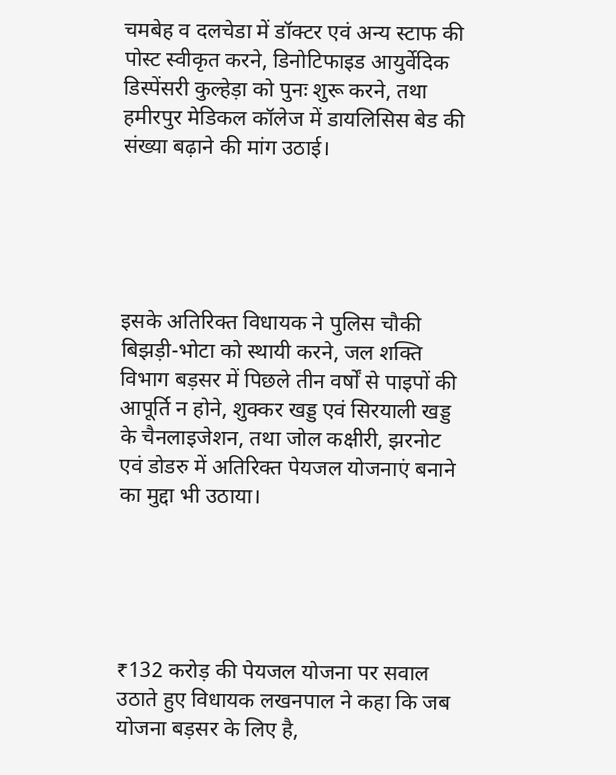चमबेह व दलचेडा में डॉक्टर एवं अन्य स्टाफ की पोस्ट स्वीकृत करने, डिनोटिफाइड आयुर्वेदिक डिस्पेंसरी कुल्हेड़ा को पुनः शुरू करने, तथा हमीरपुर मेडिकल कॉलेज में डायलिसिस बेड की संख्या बढ़ाने की मांग उठाई।





इसके अतिरिक्त विधायक ने पुलिस चौकी बिझड़ी-भोटा को स्थायी करने, जल शक्ति विभाग बड़सर में पिछले तीन वर्षों से पाइपों की आपूर्ति न होने, शुक्कर खड्ड एवं सिरयाली खड्ड के चैनलाइजेशन, तथा जोल कक्षीरी, झरनोट एवं डोडरु में अतिरिक्त पेयजल योजनाएं बनाने का मुद्दा भी उठाया।





₹132 करोड़ की पेयजल योजना पर सवाल उठाते हुए विधायक लखनपाल ने कहा कि जब योजना बड़सर के लिए है,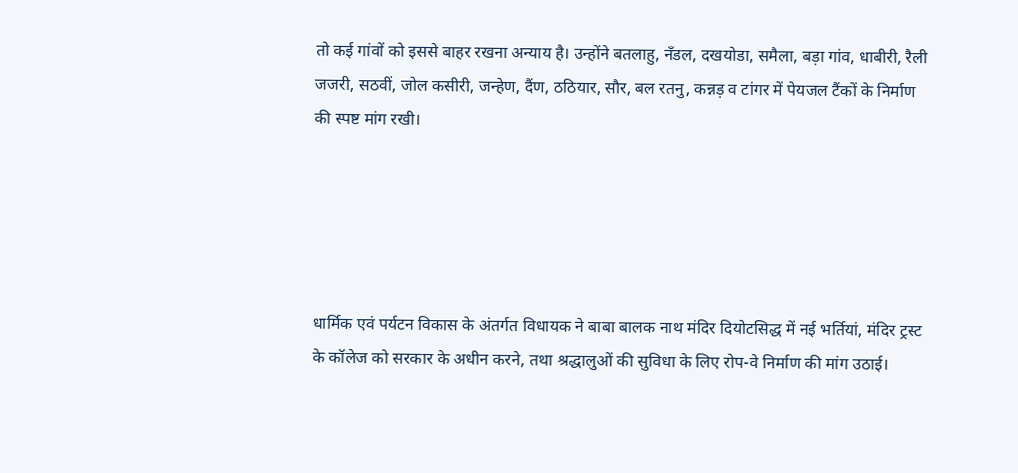तो कई गांवों को इससे बाहर रखना अन्याय है। उन्होंने बतलाहु, नँडल, दखयोडा, समैला, बड़ा गांव, धाबीरी, रैली जजरी, सठवीं, जोल कसीरी, जन्हेण, दैंण, ठठियार, सौर, बल रतनु, कन्नड़ व टांगर में पेयजल टैंकों के निर्माण की स्पष्ट मांग रखी।





धार्मिक एवं पर्यटन विकास के अंतर्गत विधायक ने बाबा बालक नाथ मंदिर दियोटसिद्ध में नई भर्तियां, मंदिर ट्रस्ट के कॉलेज को सरकार के अधीन करने, तथा श्रद्धालुओं की सुविधा के लिए रोप-वे निर्माण की मांग उठाई।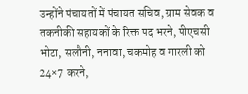उन्होंने पंचायतों में पंचायत सचिव, ग्राम सेवक व तकनीकी सहायकों के रिक्त पद भरने, पीएचसी भोटा, सलौनी, ननावा, चकमोह व गारली को 24×7 करने,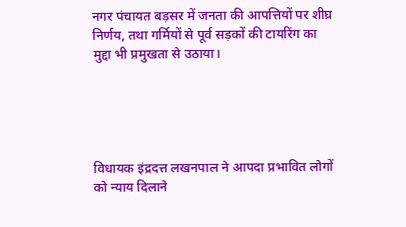नगर पंचायत बड़सर में जनता की आपत्तियों पर शीघ्र निर्णय, तथा गर्मियों से पूर्व सड़कों की टायरिंग का मुद्दा भी प्रमुखता से उठाया।





विधायक इंद्रदत्त लखनपाल ने आपदा प्रभावित लोगों को न्याय दिलाने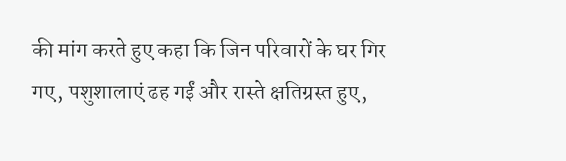की मांग करते हुए कहा कि जिन परिवारों के घर गिर गए, पशुशालाएं ढह गईं और रास्ते क्षतिग्रस्त हुए,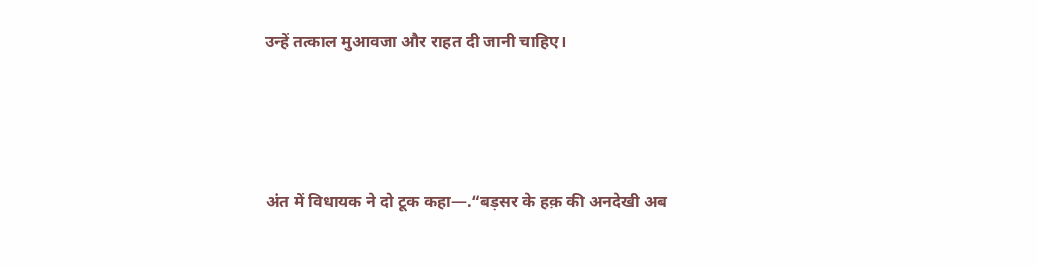उन्हें तत्काल मुआवजा और राहत दी जानी चाहिए।





अंत में विधायक ने दो टूक कहा—.“बड़सर के हक़ की अनदेखी अब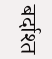बर्दाश्त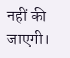नहीं की जाएगी।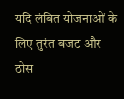यदि लंबित योजनाओं के लिए तुरंत बजट और ठोस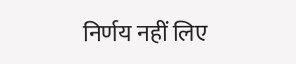निर्णय नहीं लिए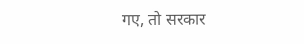गए, तो सरकार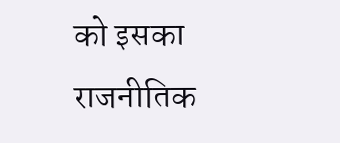को इसका राजनीतिक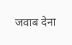जवाब देना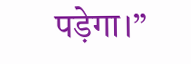पड़ेगा।”